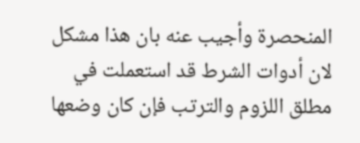المنحصرة وأجيب عنه بان هذا مشكل لان أدوات الشرط قد استعملت في مطلق اللزوم والترتب فإن كان وضعها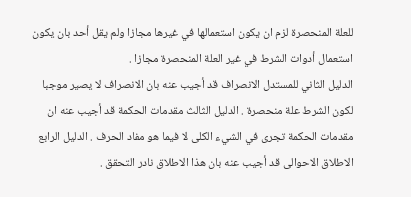للعلة المنحصرة لزم ان يكون استعمالها في غيرها مجازا ولم يقل أحد بان يكون استعمال أدوات الشرط في غير العلة المنحصرة مجازا .
الدليل الثاني للمستدل الانصراف قد أجيب عنه بان الانصراف لا يصير موجبا لكون الشرط علة منحصرة . الدليل الثالث مقدمات الحكمة قد أجيب عنه ان مقدمات الحكمة تجرى في الشيء الكلى لا فيما هو مفاد الحرف . الدليل الرابع الاطلاق الاحوالى قد أجيب عنه بان هذا الاطلاق نادر التحقق .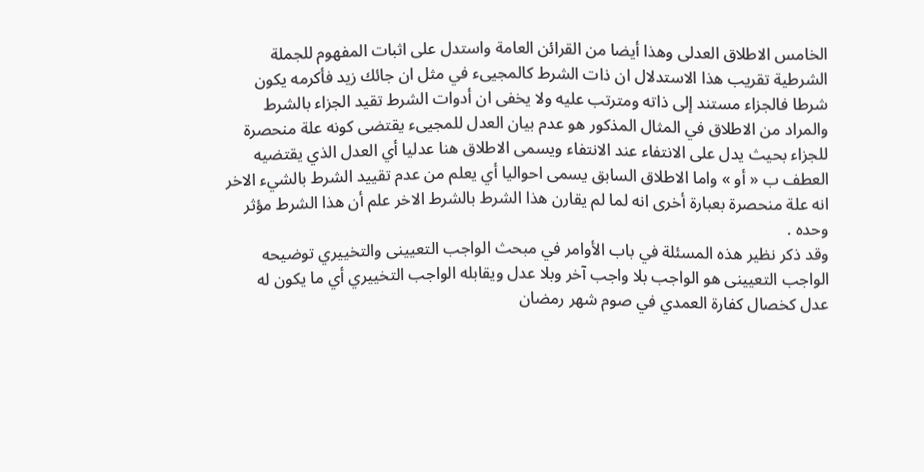الخامس الاطلاق العدلى وهذا أيضا من القرائن العامة واستدل على اثبات المفهوم للجملة الشرطية تقريب هذا الاستدلال ان ذات الشرط كالمجيىء في مثل ان جائك زيد فأكرمه يكون شرطا فالجزاء مستند إلى ذاته ومترتب عليه ولا يخفى ان أدوات الشرط تقيد الجزاء بالشرط والمراد من الاطلاق في المثال المذكور هو عدم بيان العدل للمجيىء يقتضى كونه علة منحصرة للجزاء بحيث يدل على الانتفاء عند الانتفاء ويسمى الاطلاق هنا عدليا أي العدل الذي يقتضيه العطف ب « أو » واما الاطلاق السابق يسمى احواليا أي يعلم من عدم تقييد الشرط بالشيء الاخر انه علة منحصرة بعبارة أخرى انه لما لم يقارن هذا الشرط بالشرط الاخر علم أن هذا الشرط مؤثر وحده .
وقد ذكر نظير هذه المسئلة في باب الأوامر في مبحث الواجب التعيينى والتخييري توضيحه الواجب التعيينى هو الواجب بلا واجب آخر وبلا عدل ويقابله الواجب التخييري أي ما يكون له عدل كخصال كفارة العمدي في صوم شهر رمضان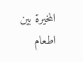المخيرة بين اطعام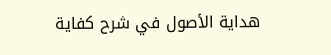هداية الأصول في شرح كفاية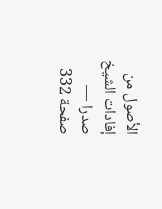الأصول من إفادات الشيخ صدرا — صفحة 332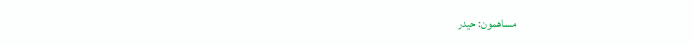مساهمون: حيدر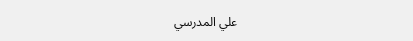علي المدرسي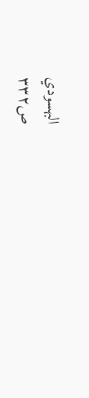البهسودي
ص٣٣٢